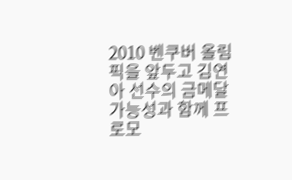2010 벤쿠버 올림픽을 앞두고 김연아 선수의 금메달 가능성과 함께 프로모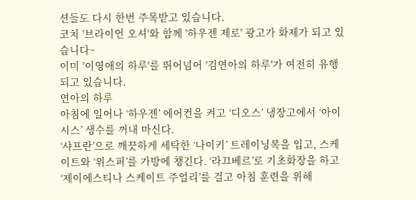션들도 다시 한번 주목받고 있습니다.
코치 '브라이언 오셔'와 함께 '하우젠 제로' 광고가 화제가 되고 있습니다~
이미 '이영애의 하루'를 뛰어넘어 '김연아의 하루'가 여전히 유행되고 있습니다.
연아의 하루
아침에 일어나 ‘하우젠’ 에어컨을 켜고 ‘디오스’ 냉장고에서 ‘아이시스’ 생수를 꺼내 마신다.
‘샤프란’으로 깨끗하게 세탁한 ‘나이키’ 트레이닝복을 입고, 스케이트와 ‘위스퍼’를 가방에 챙긴다. ‘라끄베르’로 기초화장을 하고 ‘제이에스티나 스케이트 주얼리’를 걸고 아침 훈련을 위해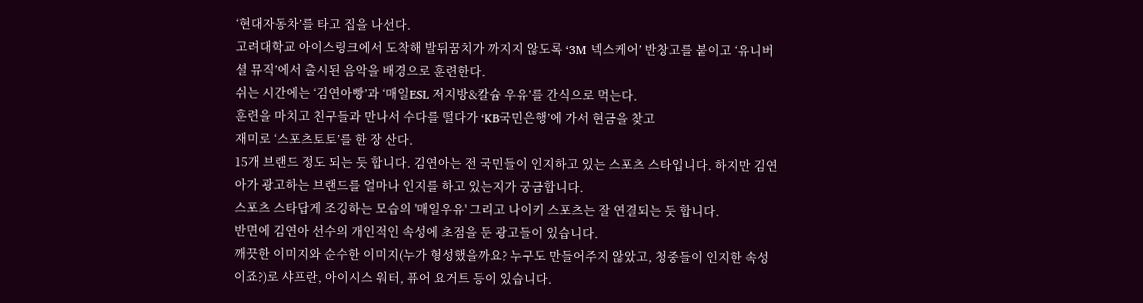‘현대자동차’를 타고 집을 나선다.
고려대학교 아이스링크에서 도착해 발뒤꿈치가 까지지 않도록 ‘3M 넥스케어’ 반창고를 붙이고 ‘유니버셜 뮤직’에서 출시된 음악을 배경으로 훈련한다.
쉬는 시간에는 ‘김연아빵’과 ‘매일ESL 저지방&칼슘 우유’를 간식으로 먹는다.
훈련을 마치고 친구들과 만나서 수다를 떨다가 ‘KB국민은행’에 가서 현금을 찾고
재미로 ‘스포츠토토’를 한 장 산다.
15개 브랜드 정도 되는 듯 합니다. 김연아는 전 국민들이 인지하고 있는 스포츠 스타입니다. 하지만 김연아가 광고하는 브랜드를 얼마나 인지를 하고 있는지가 궁금합니다.
스포츠 스타답게 조깅하는 모습의 '매일우유' 그리고 나이키 스포츠는 잘 연결되는 듯 합니다.
반면에 김연아 선수의 개인적인 속성에 초점을 둔 광고들이 있습니다.
깨끗한 이미지와 순수한 이미지(누가 형성했을까요? 누구도 만들어주지 않았고, 청중들이 인지한 속성이죠?)로 샤프란, 아이시스 워터, 퓨어 요거트 등이 있습니다.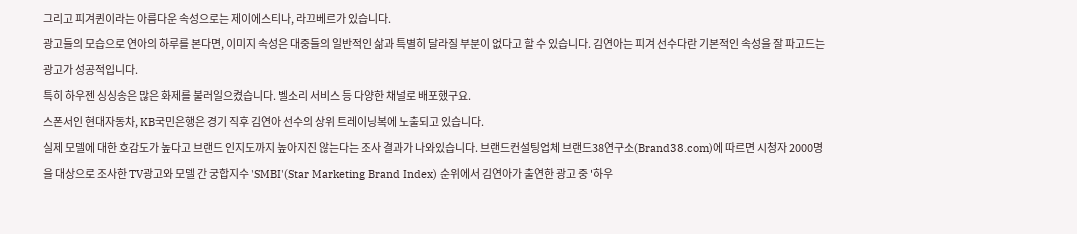그리고 피겨퀸이라는 아름다운 속성으로는 제이에스티나, 라끄베르가 있습니다.
광고들의 모습으로 연아의 하루를 본다면, 이미지 속성은 대중들의 일반적인 삶과 특별히 달라질 부분이 없다고 할 수 있습니다. 김연아는 피겨 선수다란 기본적인 속성을 잘 파고드는 광고가 성공적입니다.
특히 하우젠 싱싱송은 많은 화제를 불러일으켰습니다. 벨소리 서비스 등 다양한 채널로 배포했구요.
스폰서인 현대자동차, KB국민은행은 경기 직후 김연아 선수의 상위 트레이닝복에 노출되고 있습니다.
실제 모델에 대한 호감도가 높다고 브랜드 인지도까지 높아지진 않는다는 조사 결과가 나와있습니다. 브랜드컨설팅업체 브랜드38연구소(Brand38.com)에 따르면 시청자 2000명을 대상으로 조사한 TV광고와 모델 간 궁합지수 'SMBI'(Star Marketing Brand Index) 순위에서 김연아가 출연한 광고 중 '하우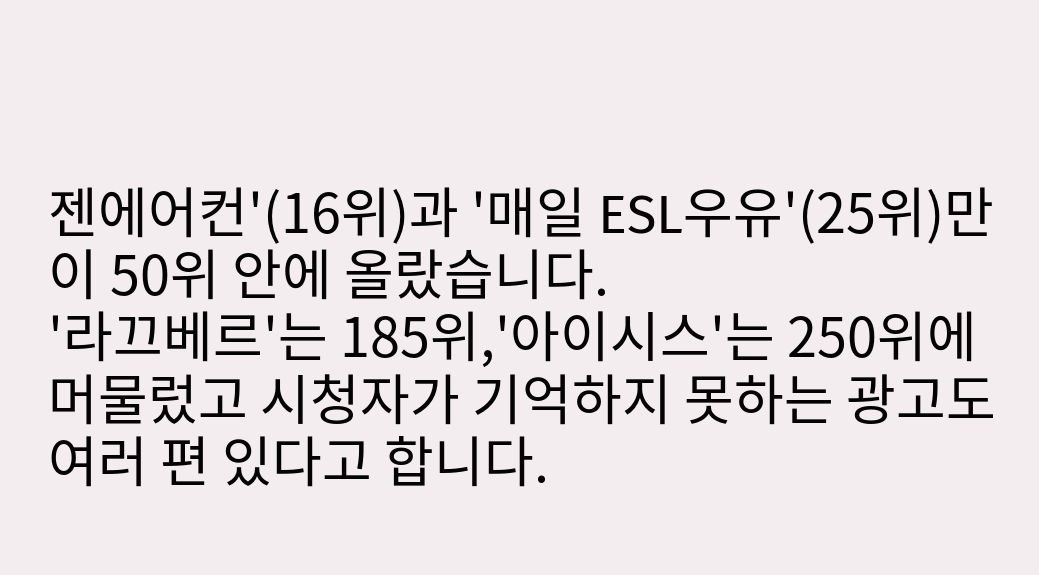젠에어컨'(16위)과 '매일 ESL우유'(25위)만이 50위 안에 올랐습니다.
'라끄베르'는 185위,'아이시스'는 250위에 머물렀고 시청자가 기억하지 못하는 광고도 여러 편 있다고 합니다.